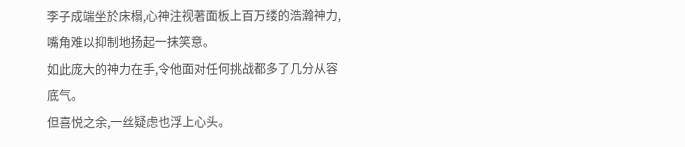李子成端坐於床榻,心神注视著面板上百万缕的浩瀚神力,嘴角难以抑制地扬起一抹笑意。
如此庞大的神力在手,令他面对任何挑战都多了几分从容底气。
但喜悦之余,一丝疑虑也浮上心头。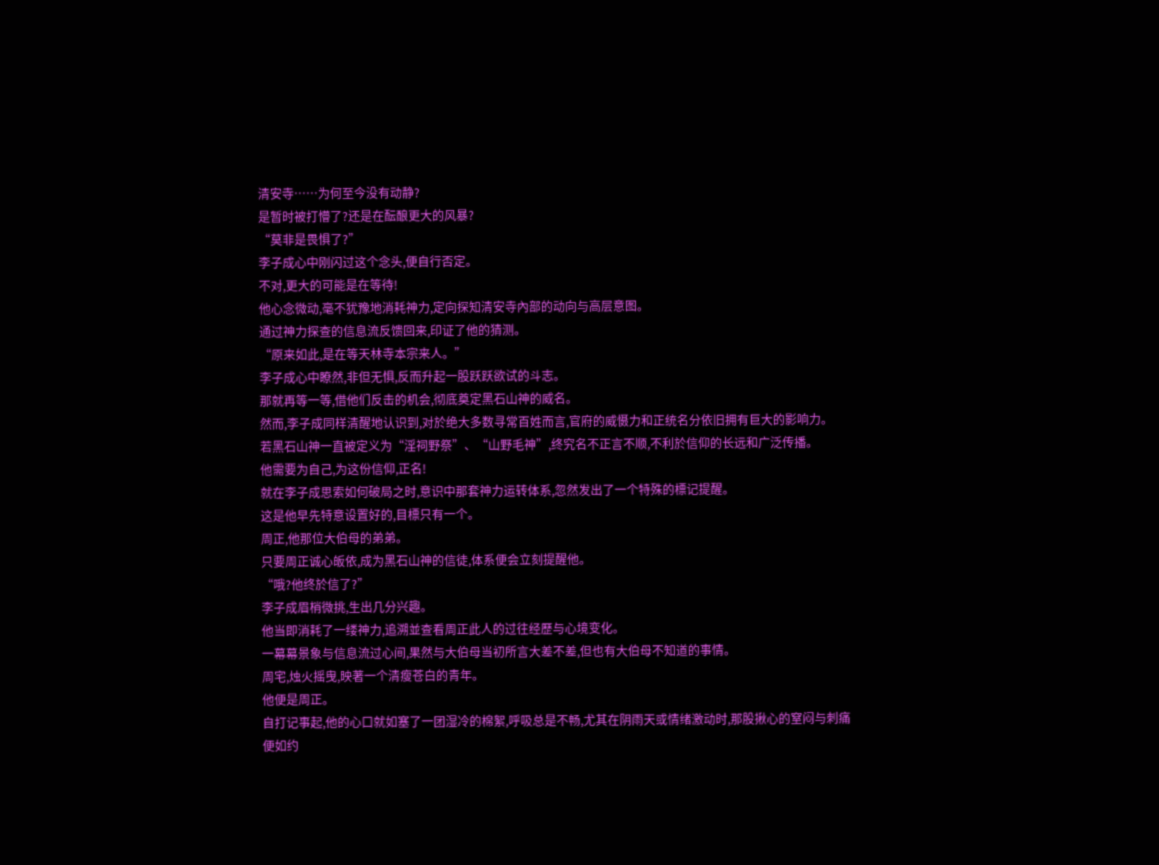清安寺……为何至今没有动静?
是暂时被打懵了?还是在酝酿更大的风暴?
“莫非是畏惧了?”
李子成心中刚闪过这个念头,便自行否定。
不对,更大的可能是在等待!
他心念微动,毫不犹豫地消耗神力,定向探知清安寺內部的动向与高层意图。
通过神力探查的信息流反馈回来,印证了他的猜测。
“原来如此,是在等天林寺本宗来人。”
李子成心中瞭然,非但无惧,反而升起一股跃跃欲试的斗志。
那就再等一等,借他们反击的机会,彻底奠定黑石山神的威名。
然而,李子成同样清醒地认识到,对於绝大多数寻常百姓而言,官府的威慑力和正统名分依旧拥有巨大的影响力。
若黑石山神一直被定义为“淫祠野祭”、“山野毛神”,终究名不正言不顺,不利於信仰的长远和广泛传播。
他需要为自己,为这份信仰,正名!
就在李子成思索如何破局之时,意识中那套神力运转体系,忽然发出了一个特殊的標记提醒。
这是他早先特意设置好的,目標只有一个。
周正,他那位大伯母的弟弟。
只要周正诚心皈依,成为黑石山神的信徒,体系便会立刻提醒他。
“哦?他终於信了?”
李子成眉梢微挑,生出几分兴趣。
他当即消耗了一缕神力,追溯並查看周正此人的过往经歷与心境变化。
一幕幕景象与信息流过心间,果然与大伯母当初所言大差不差,但也有大伯母不知道的事情。
周宅,烛火摇曳,映著一个清瘦苍白的青年。
他便是周正。
自打记事起,他的心口就如塞了一团湿冷的棉絮,呼吸总是不畅,尤其在阴雨天或情绪激动时,那股揪心的窒闷与刺痛便如约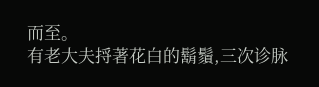而至。
有老大夫捋著花白的鬍鬚,三次诊脉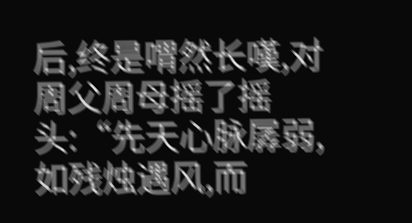后,终是喟然长嘆,对周父周母摇了摇头:“先天心脉孱弱,如残烛遇风,而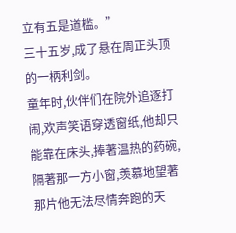立有五是道槛。”
三十五岁,成了悬在周正头顶的一柄利剑。
童年时,伙伴们在院外追逐打闹,欢声笑语穿透窗纸,他却只能靠在床头,捧著温热的药碗,隔著那一方小窗,羡慕地望著那片他无法尽情奔跑的天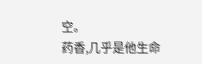空。
药香,几乎是他生命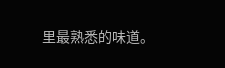里最熟悉的味道。